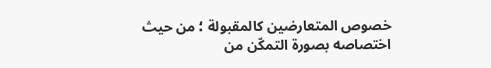خصوص المتعارضين كالمقبولة ؛ من حيث اختصاصه بصورة التمكّن من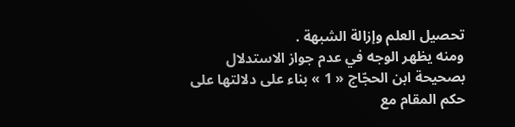تحصيل العلم وإزالة الشبهة .
ومنه يظهر الوجه في عدم جواز الاستدلال بصحيحة ابن الحجّاج « 1 » بناء على دلالتها على حكم المقام مع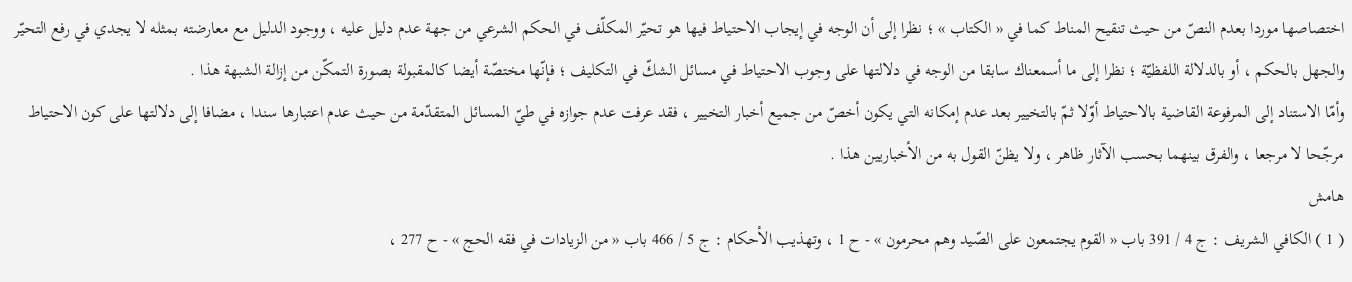اختصاصها موردا بعدم النصّ من حيث تنقيح المناط كما في « الكتاب » ؛ نظرا إلى أن الوجه في إيجاب الاحتياط فيها هو تحيّر المكلّف في الحكم الشرعي من جهة عدم دليل عليه ، ووجود الدليل مع معارضته بمثله لا يجدي في رفع التحيّر والجهل بالحكم ، أو بالدلالة اللفظيّة ؛ نظرا إلى ما أسمعناك سابقا من الوجه في دلالتها على وجوب الاحتياط في مسائل الشكّ في التكليف ؛ فإنّها مختصّة أيضا كالمقبولة بصورة التمكّن من إزالة الشبهة هذا .
وأمّا الاستناد إلى المرفوعة القاضية بالاحتياط أوّلا ثمّ بالتخيير بعد عدم إمكانه التي يكون أخصّ من جميع أخبار التخيير ، فقد عرفت عدم جوازه في طيّ المسائل المتقدّمة من حيث عدم اعتبارها سندا ، مضافا إلى دلالتها على كون الاحتياط مرجّحا لا مرجعا ، والفرق بينهما بحسب الآثار ظاهر ، ولا يظنّ القول به من الأخباريين هذا .
هامش
( 1 ) الكافي الشريف : ج 4 / 391 باب « القوم يجتمعون على الصّيد وهم محرمون » - ح 1 ، وتهذيب الأحكام : ج 5 / 466 باب « من الزيادات في فقه الحج » - ح 277 ،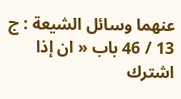عنهما وسائل الشيعة : ج 13 / 46 باب « ان إذا اشترك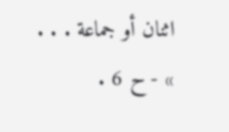اثنان أو جماعة . . . » - ح 6 .